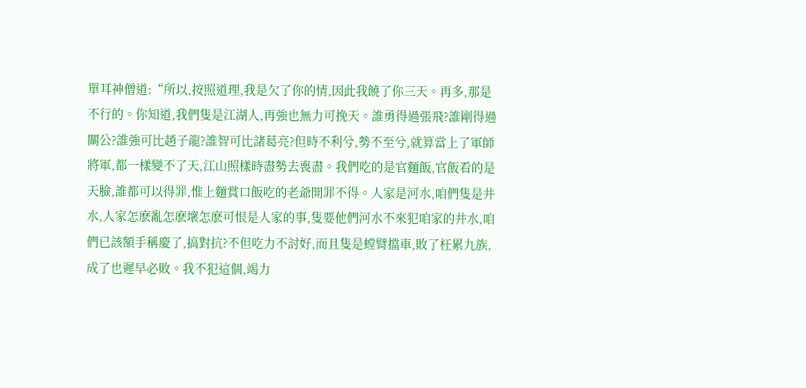單耳神僧道:“所以,按照道理,我是欠了你的情,因此我饒了你三天。再多,那是不行的。你知道,我們隻是江湖人,再強也無力可挽天。誰勇得過張飛?誰剛得過關公?誰強可比趙子龍?誰智可比諸葛亮?但時不利兮,勢不至兮,就算當上了軍師將軍,都一樣變不了天,江山照樣時盡勢去喪盡。我們吃的是官麵飯,官飯看的是天臉,誰都可以得罪,惟上麵賞口飯吃的老爺開罪不得。人家是河水,咱們隻是井水,人家怎麽亂怎麽壞怎麽可恨是人家的事,隻要他們河水不來犯咱家的井水,咱們已該額手稱慶了,搞對抗?不但吃力不討好,而且隻是螳臂擋車,敗了枉累九族,成了也遲早必敗。我不犯這個,竭力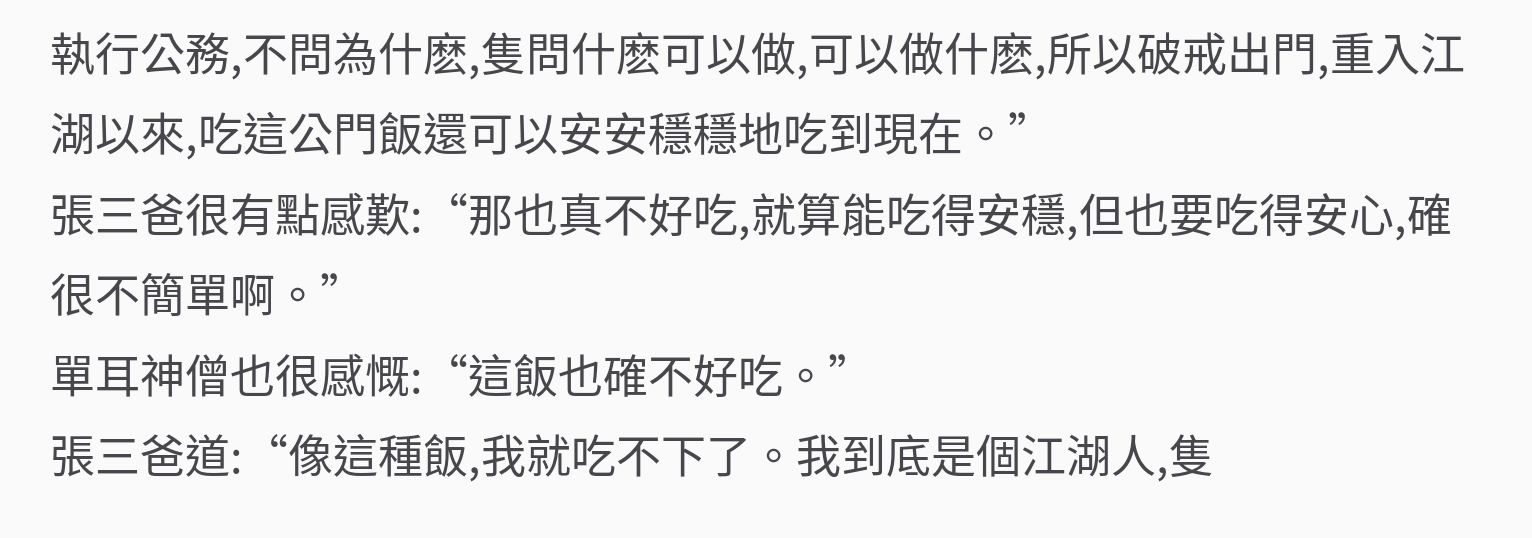執行公務,不問為什麽,隻問什麽可以做,可以做什麽,所以破戒出門,重入江湖以來,吃這公門飯還可以安安穩穩地吃到現在。”
張三爸很有點感歎:“那也真不好吃,就算能吃得安穩,但也要吃得安心,確很不簡單啊。”
單耳神僧也很感慨:“這飯也確不好吃。”
張三爸道:“像這種飯,我就吃不下了。我到底是個江湖人,隻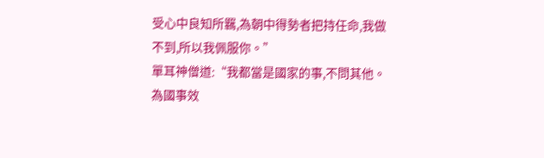受心中良知所羈,為朝中得勢者把持任命,我做不到,所以我佩服你。”
單耳神僧道:“我都當是國家的事,不問其他。為國事效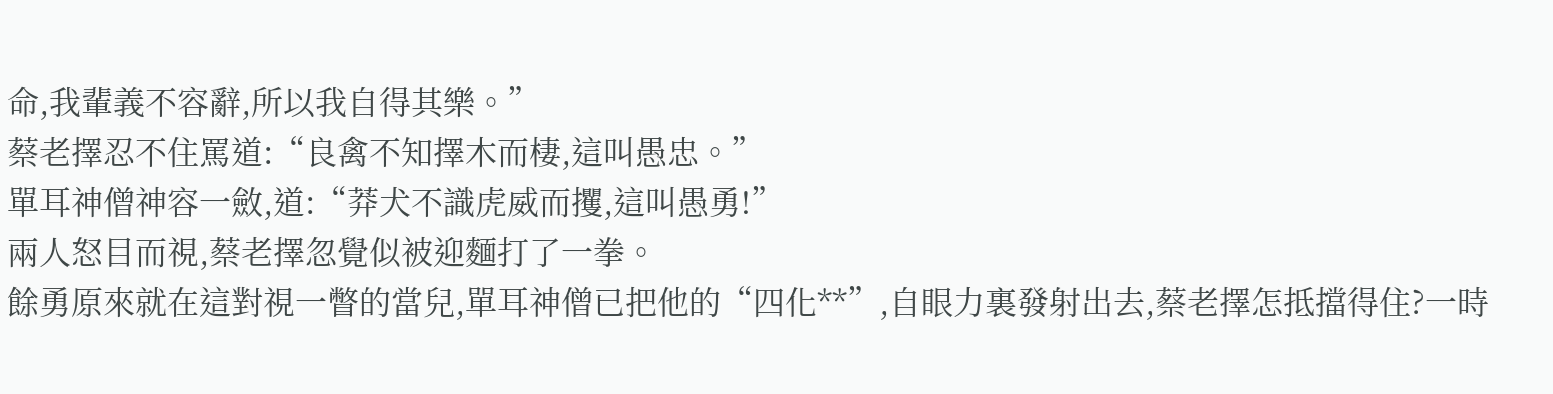命,我輩義不容辭,所以我自得其樂。”
蔡老擇忍不住罵道:“良禽不知擇木而棲,這叫愚忠。”
單耳神僧神容一斂,道:“莽犬不識虎威而攫,這叫愚勇!”
兩人怒目而視,蔡老擇忽覺似被迎麵打了一拳。
餘勇原來就在這對視一瞥的當兒,單耳神僧已把他的“四化**”,自眼力裏發射出去,蔡老擇怎抵擋得住?一時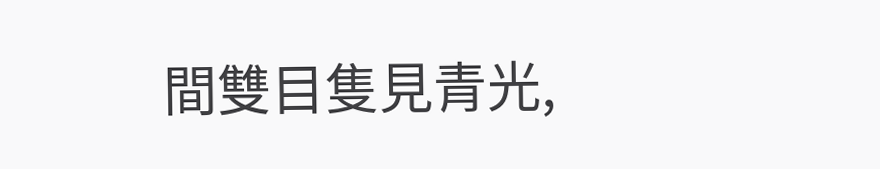間雙目隻見青光,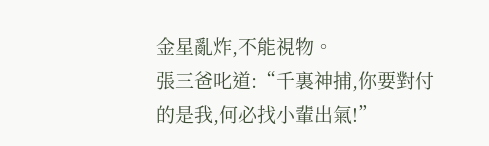金星亂炸,不能視物。
張三爸叱道:“千裏神捕,你要對付的是我,何必找小輩出氣!”